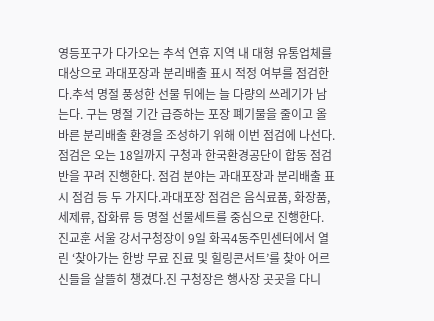영등포구가 다가오는 추석 연휴 지역 내 대형 유통업체를 대상으로 과대포장과 분리배출 표시 적정 여부를 점검한다.추석 명절 풍성한 선물 뒤에는 늘 다량의 쓰레기가 남는다. 구는 명절 기간 급증하는 포장 폐기물을 줄이고 올바른 분리배출 환경을 조성하기 위해 이번 점검에 나선다.점검은 오는 18일까지 구청과 한국환경공단이 합동 점검반을 꾸려 진행한다. 점검 분야는 과대포장과 분리배출 표시 점검 등 두 가지다.과대포장 점검은 음식료품, 화장품, 세제류, 잡화류 등 명절 선물세트를 중심으로 진행한다.
진교훈 서울 강서구청장이 9일 화곡4동주민센터에서 열린 ‘찾아가는 한방 무료 진료 및 힐링콘서트’를 찾아 어르신들을 살뜰히 챙겼다.진 구청장은 행사장 곳곳을 다니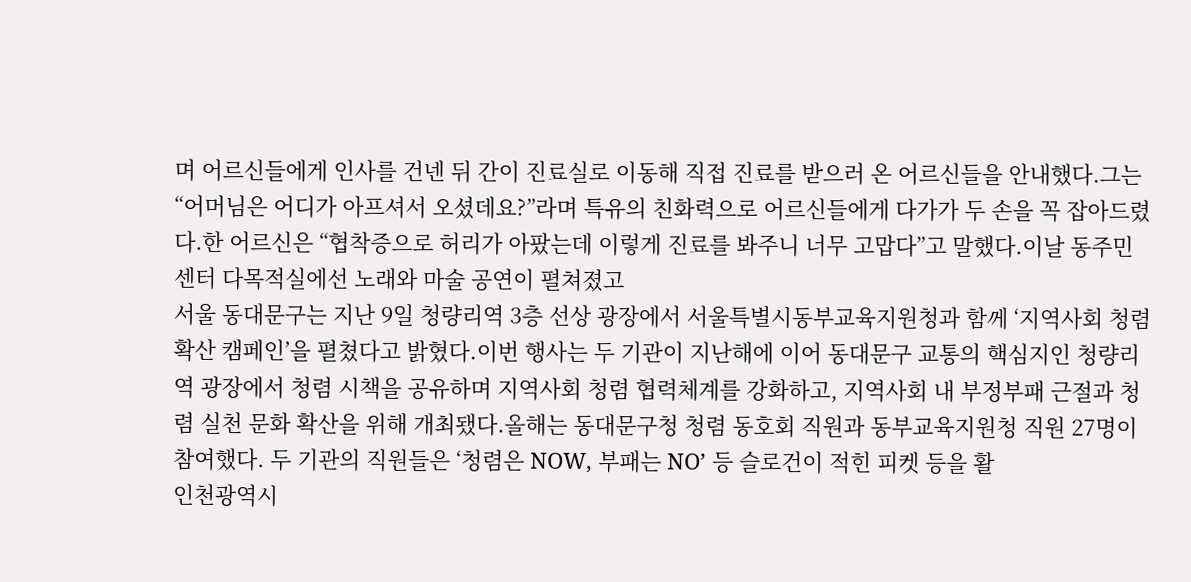며 어르신들에게 인사를 건넨 뒤 간이 진료실로 이동해 직접 진료를 받으러 온 어르신들을 안내했다.그는 “어머님은 어디가 아프셔서 오셨데요?”라며 특유의 친화력으로 어르신들에게 다가가 두 손을 꼭 잡아드렸다.한 어르신은 “협착증으로 허리가 아팠는데 이렇게 진료를 봐주니 너무 고맙다”고 말했다.이날 동주민센터 다목적실에선 노래와 마술 공연이 펼쳐졌고
서울 동대문구는 지난 9일 청량리역 3층 선상 광장에서 서울특별시동부교육지원청과 함께 ‘지역사회 청렴 확산 캠페인’을 펼쳤다고 밝혔다.이번 행사는 두 기관이 지난해에 이어 동대문구 교통의 핵심지인 청량리역 광장에서 청렴 시책을 공유하며 지역사회 청렴 협력체계를 강화하고, 지역사회 내 부정부패 근절과 청렴 실천 문화 확산을 위해 개최됐다.올해는 동대문구청 청렴 동호회 직원과 동부교육지원청 직원 27명이 참여했다. 두 기관의 직원들은 ‘청렴은 NOW, 부패는 NO’ 등 슬로건이 적힌 피켓 등을 활
인천광역시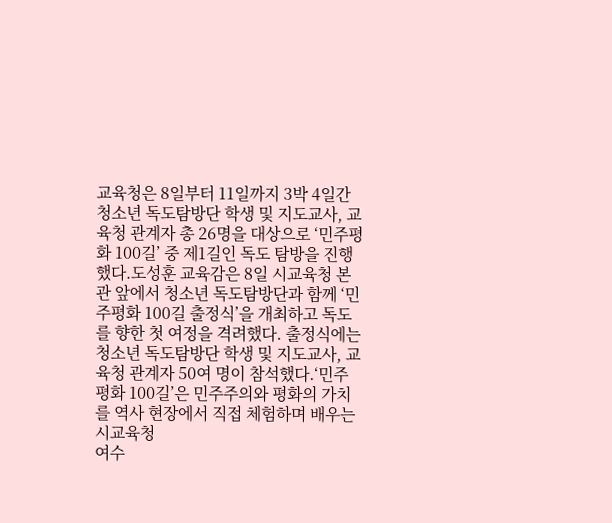교육청은 8일부터 11일까지 3박 4일간 청소년 독도탐방단 학생 및 지도교사, 교육청 관계자 총 26명을 대상으로 ‘민주평화 100길’ 중 제1길인 독도 탐방을 진행했다.도성훈 교육감은 8일 시교육청 본관 앞에서 청소년 독도탐방단과 함께 ‘민주평화 100길 출정식’을 개최하고 독도를 향한 첫 여정을 격려했다. 출정식에는 청소년 독도탐방단 학생 및 지도교사, 교육청 관계자 50여 명이 참석했다.‘민주평화 100길’은 민주주의와 평화의 가치를 역사 현장에서 직접 체험하며 배우는 시교육청
여수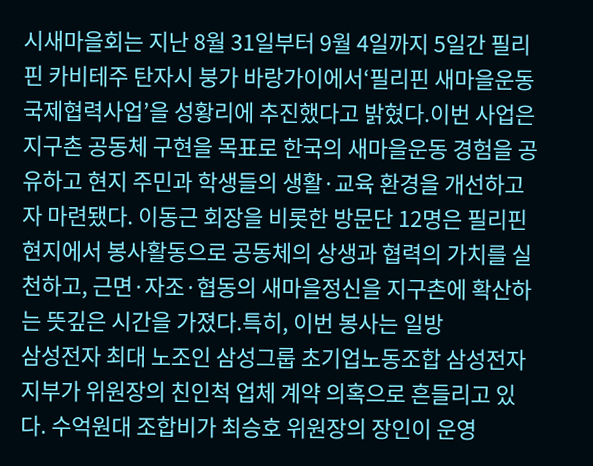시새마을회는 지난 8월 31일부터 9월 4일까지 5일간 필리핀 카비테주 탄자시 붕가 바랑가이에서‘필리핀 새마을운동 국제협력사업’을 성황리에 추진했다고 밝혔다.이번 사업은 지구촌 공동체 구현을 목표로 한국의 새마을운동 경험을 공유하고 현지 주민과 학생들의 생활·교육 환경을 개선하고자 마련됐다. 이동근 회장을 비롯한 방문단 12명은 필리핀 현지에서 봉사활동으로 공동체의 상생과 협력의 가치를 실천하고, 근면·자조·협동의 새마을정신을 지구촌에 확산하는 뜻깊은 시간을 가졌다.특히, 이번 봉사는 일방
삼성전자 최대 노조인 삼성그룹 초기업노동조합 삼성전자지부가 위원장의 친인척 업체 계약 의혹으로 흔들리고 있다. 수억원대 조합비가 최승호 위원장의 장인이 운영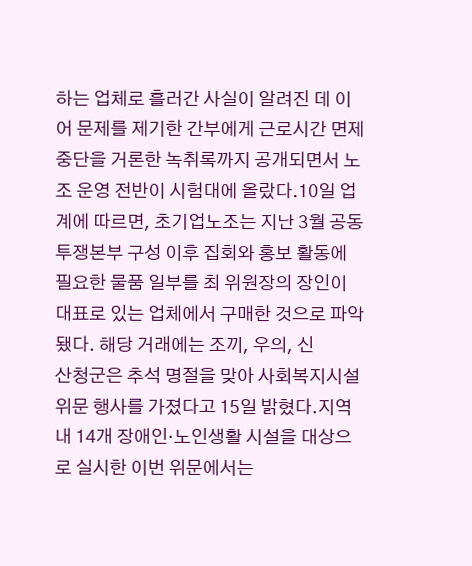하는 업체로 흘러간 사실이 알려진 데 이어 문제를 제기한 간부에게 근로시간 면제 중단을 거론한 녹취록까지 공개되면서 노조 운영 전반이 시험대에 올랐다.10일 업계에 따르면, 초기업노조는 지난 3월 공동투쟁본부 구성 이후 집회와 홍보 활동에 필요한 물품 일부를 최 위원장의 장인이 대표로 있는 업체에서 구매한 것으로 파악됐다. 해당 거래에는 조끼, 우의, 신
산청군은 추석 명절을 맞아 사회복지시설 위문 행사를 가졌다고 15일 밝혔다.지역 내 14개 장애인·노인생활 시설을 대상으로 실시한 이번 위문에서는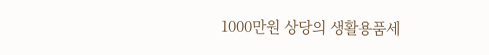1000만원 상당의 생활용품세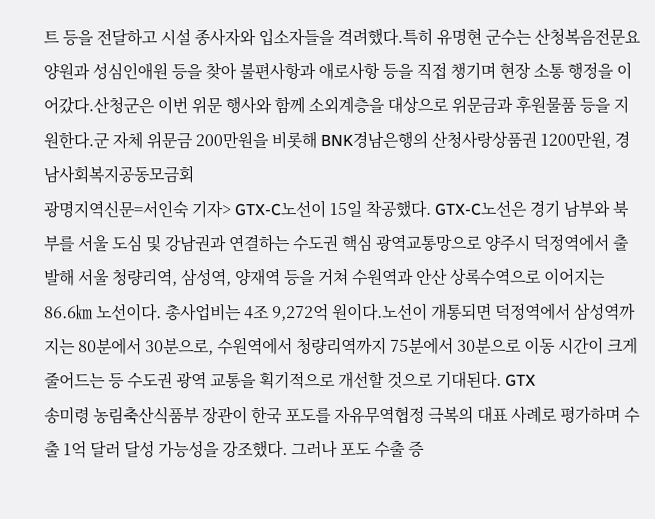트 등을 전달하고 시설 종사자와 입소자들을 격려했다.특히 유명현 군수는 산청복음전문요양원과 성심인애원 등을 찾아 불편사항과 애로사항 등을 직접 챙기며 현장 소통 행정을 이어갔다.산청군은 이번 위문 행사와 함께 소외계층을 대상으로 위문금과 후원물품 등을 지원한다.군 자체 위문금 200만원을 비롯해 BNK경남은행의 산청사랑상품권 1200만원, 경남사회복지공동모금회
광명지역신문=서인숙 기자> GTX-C노선이 15일 착공했다. GTX-C노선은 경기 남부와 북부를 서울 도심 및 강남권과 연결하는 수도권 핵심 광역교통망으로 양주시 덕정역에서 출발해 서울 청량리역, 삼성역, 양재역 등을 거쳐 수원역과 안산 상록수역으로 이어지는 86.6㎞ 노선이다. 총사업비는 4조 9,272억 원이다.노선이 개통되면 덕정역에서 삼성역까지는 80분에서 30분으로, 수원역에서 청량리역까지 75분에서 30분으로 이동 시간이 크게 줄어드는 등 수도권 광역 교통을 획기적으로 개선할 것으로 기대된다. GTX
송미령 농림축산식품부 장관이 한국 포도를 자유무역협정 극복의 대표 사례로 평가하며 수출 1억 달러 달성 가능성을 강조했다. 그러나 포도 수출 증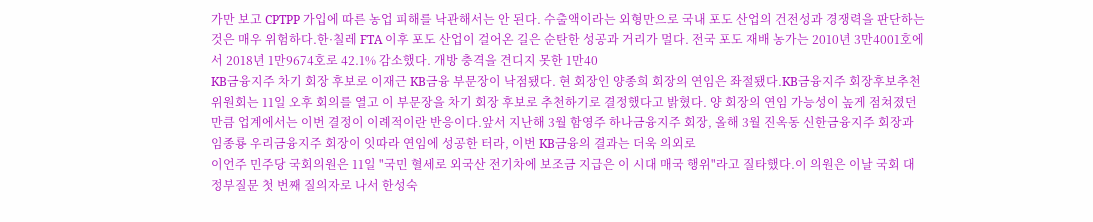가만 보고 CPTPP 가입에 따른 농업 피해를 낙관해서는 안 된다. 수출액이라는 외형만으로 국내 포도 산업의 건전성과 경쟁력을 판단하는 것은 매우 위험하다.한·칠레 FTA 이후 포도 산업이 걸어온 길은 순탄한 성공과 거리가 멀다. 전국 포도 재배 농가는 2010년 3만4001호에서 2018년 1만9674호로 42.1% 감소했다. 개방 충격을 견디지 못한 1만40
KB금융지주 차기 회장 후보로 이재근 KB금융 부문장이 낙점됐다. 현 회장인 양종희 회장의 연임은 좌절됐다.KB금융지주 회장후보추천위원회는 11일 오후 회의를 열고 이 부문장을 차기 회장 후보로 추천하기로 결정했다고 밝혔다. 양 회장의 연임 가능성이 높게 점쳐졌던 만큼 업계에서는 이번 결정이 이례적이란 반응이다.앞서 지난해 3월 함영주 하나금융지주 회장, 올해 3월 진옥동 신한금융지주 회장과 임종룡 우리금융지주 회장이 잇따라 연임에 성공한 터라, 이번 KB금융의 결과는 더욱 의외로
이언주 민주당 국회의원은 11일 "국민 혈세로 외국산 전기차에 보조금 지급은 이 시대 매국 행위"라고 질타했다.이 의원은 이날 국회 대정부질문 첫 번째 질의자로 나서 한성숙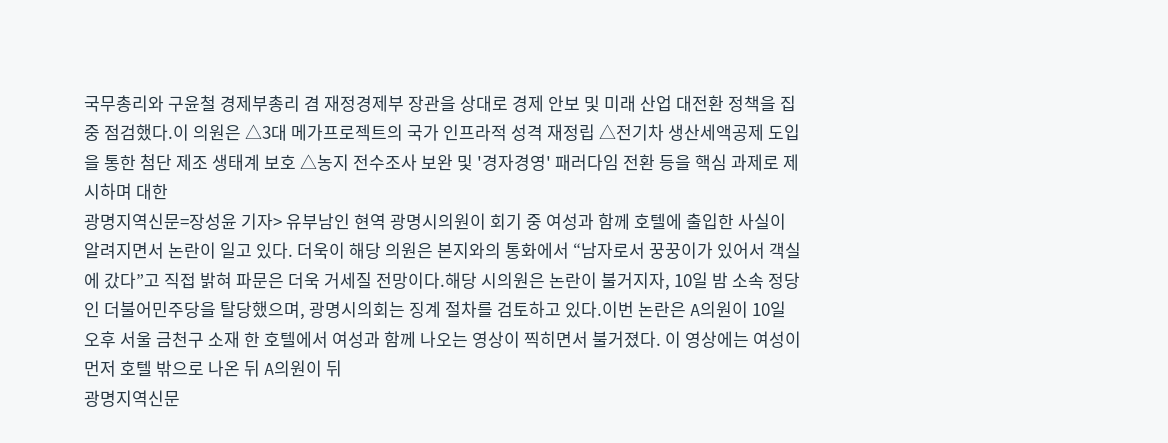국무총리와 구윤철 경제부총리 겸 재정경제부 장관을 상대로 경제 안보 및 미래 산업 대전환 정책을 집중 점검했다.이 의원은 △3대 메가프로젝트의 국가 인프라적 성격 재정립 △전기차 생산세액공제 도입을 통한 첨단 제조 생태계 보호 △농지 전수조사 보완 및 '경자경영' 패러다임 전환 등을 핵심 과제로 제시하며 대한
광명지역신문=장성윤 기자> 유부남인 현역 광명시의원이 회기 중 여성과 함께 호텔에 출입한 사실이 알려지면서 논란이 일고 있다. 더욱이 해당 의원은 본지와의 통화에서 “남자로서 꿍꿍이가 있어서 객실에 갔다”고 직접 밝혀 파문은 더욱 거세질 전망이다.해당 시의원은 논란이 불거지자, 10일 밤 소속 정당인 더불어민주당을 탈당했으며, 광명시의회는 징계 절차를 검토하고 있다.이번 논란은 A의원이 10일 오후 서울 금천구 소재 한 호텔에서 여성과 함께 나오는 영상이 찍히면서 불거졌다. 이 영상에는 여성이 먼저 호텔 밖으로 나온 뒤 A의원이 뒤
광명지역신문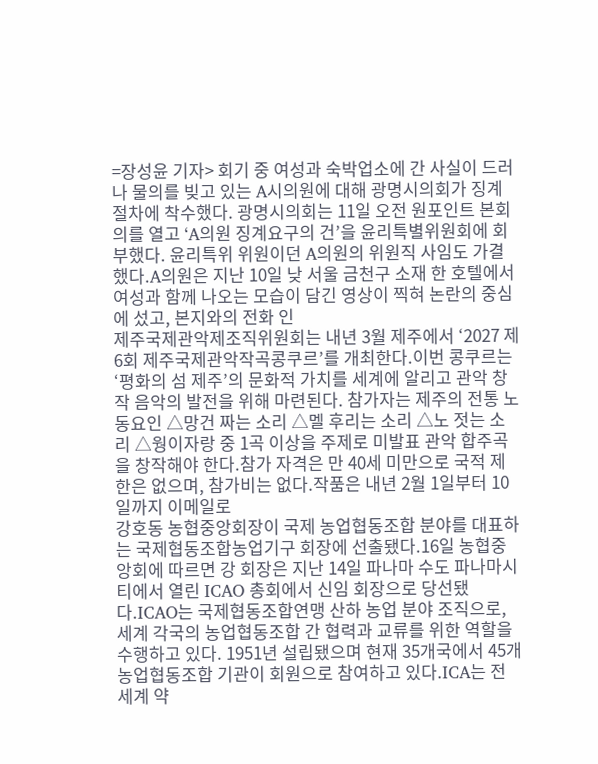=장성윤 기자> 회기 중 여성과 숙박업소에 간 사실이 드러나 물의를 빚고 있는 A시의원에 대해 광명시의회가 징계 절차에 착수했다. 광명시의회는 11일 오전 원포인트 본회의를 열고 ‘A의원 징계요구의 건’을 윤리특별위원회에 회부했다. 윤리특위 위원이던 A의원의 위원직 사임도 가결했다.A의원은 지난 10일 낮 서울 금천구 소재 한 호텔에서 여성과 함께 나오는 모습이 담긴 영상이 찍혀 논란의 중심에 섰고, 본지와의 전화 인
제주국제관악제조직위원회는 내년 3월 제주에서 ‘2027 제6회 제주국제관악작곡콩쿠르’를 개최한다.이번 콩쿠르는 ‘평화의 섬 제주’의 문화적 가치를 세계에 알리고 관악 창작 음악의 발전을 위해 마련된다. 참가자는 제주의 전통 노동요인 △망건 짜는 소리 △멜 후리는 소리 △노 젓는 소리 △웡이자랑 중 1곡 이상을 주제로 미발표 관악 합주곡을 창작해야 한다.참가 자격은 만 40세 미만으로 국적 제한은 없으며, 참가비는 없다.작품은 내년 2월 1일부터 10일까지 이메일로
강호동 농협중앙회장이 국제 농업협동조합 분야를 대표하는 국제협동조합농업기구 회장에 선출됐다.16일 농협중앙회에 따르면 강 회장은 지난 14일 파나마 수도 파나마시티에서 열린 ICAO 총회에서 신임 회장으로 당선됐다.ICAO는 국제협동조합연맹 산하 농업 분야 조직으로, 세계 각국의 농업협동조합 간 협력과 교류를 위한 역할을 수행하고 있다. 1951년 설립됐으며 현재 35개국에서 45개 농업협동조합 기관이 회원으로 참여하고 있다.ICA는 전 세계 약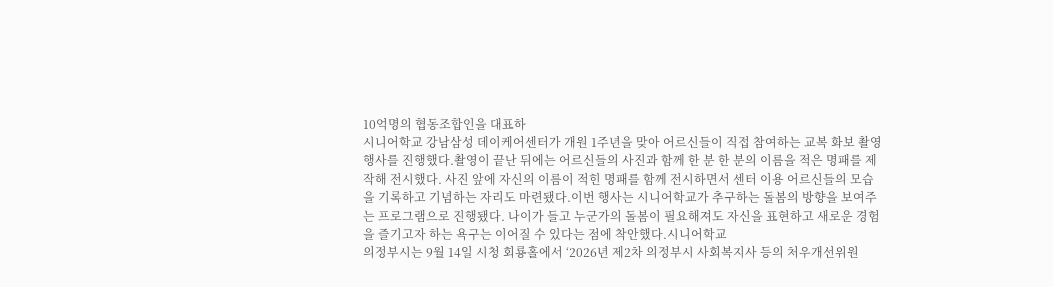10억명의 협동조합인을 대표하
시니어학교 강남삼성 데이케어센터가 개원 1주년을 맞아 어르신들이 직접 참여하는 교복 화보 촬영 행사를 진행했다.촬영이 끝난 뒤에는 어르신들의 사진과 함께 한 분 한 분의 이름을 적은 명패를 제작해 전시했다. 사진 앞에 자신의 이름이 적힌 명패를 함께 전시하면서 센터 이용 어르신들의 모습을 기록하고 기념하는 자리도 마련됐다.이번 행사는 시니어학교가 추구하는 돌봄의 방향을 보여주는 프로그램으로 진행됐다. 나이가 들고 누군가의 돌봄이 필요해져도 자신을 표현하고 새로운 경험을 즐기고자 하는 욕구는 이어질 수 있다는 점에 착안했다.시니어학교
의정부시는 9월 14일 시청 회룡홀에서 ‘2026년 제2차 의정부시 사회복지사 등의 처우개선위원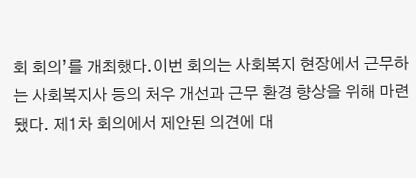회 회의’를 개최했다.이번 회의는 사회복지 현장에서 근무하는 사회복지사 등의 처우 개선과 근무 환경 향상을 위해 마련됐다. 제1차 회의에서 제안된 의견에 대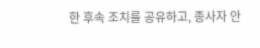한 후속 조치를 공유하고, 종사자 안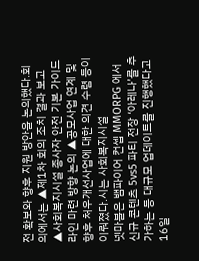전 확보와 향후 지원 방안을 논의했다.회의에서는 ▲제1차 회의 조치 결과 보고 ▲사회복지시설 종사자 안전 기본 가이드라인 마련 방향 논의 ▲공모사업 연계 및 향후 처우개선사업에 대한 의견 수렴 등이 이뤄졌다.시는 사회복지시설
넷마블은 뱀파이어 컨셉 MMORPG 에서 신규 콘텐츠 5vs5 파티 전장 ‘아레나’를 추가하는 등 대규모 업데이트를 진행했다고 16일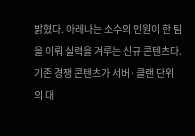밝혔다. 아레나는 소수의 인원이 한 팀을 이뤄 실력을 겨루는 신규 콘텐츠다. 기존 경쟁 콘텐츠가 서버·클랜 단위의 대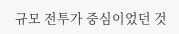규모 전투가 중심이었던 것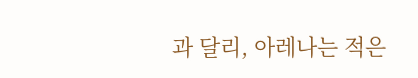과 달리, 아레나는 적은